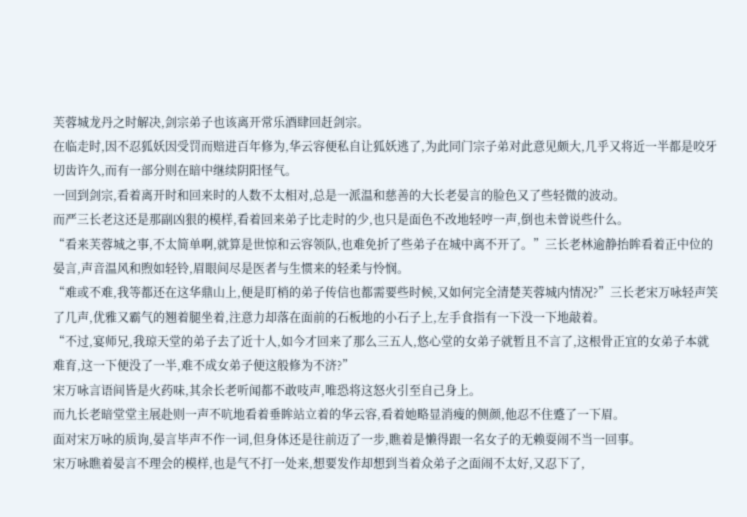芙蓉城龙丹之时解决,剑宗弟子也该离开常乐酒肆回赶剑宗。
在临走时,因不忍狐妖因受罚而赔进百年修为,华云容便私自让狐妖逃了,为此同门宗子弟对此意见颇大,几乎又将近一半都是咬牙切齿许久,而有一部分则在暗中继续阴阳怪气。
一回到剑宗,看着离开时和回来时的人数不太相对,总是一派温和慈善的大长老晏言的脸色又了些轻微的波动。
而严三长老这还是那副凶狠的模样,看着回来弟子比走时的少,也只是面色不改地轻哼一声,倒也未曾说些什么。
“看来芙蓉城之事,不太简单啊,就算是世惊和云容领队,也难免折了些弟子在城中离不开了。”三长老林逾静抬眸看着正中位的晏言,声音温风和煦如轻铃,眉眼间尽是医者与生惯来的轻柔与怜悯。
“难或不难,我等都还在这华鼎山上,便是盯梢的弟子传信也都需要些时候,又如何完全清楚芙蓉城内情况?”三长老宋万咏轻声笑了几声,优雅又霸气的翘着腿坐着,注意力却落在面前的石板地的小石子上,左手食指有一下没一下地敲着。
“不过,宴师兄,我琼天堂的弟子去了近十人,如今才回来了那么三五人,悠心堂的女弟子就暂且不言了,这根骨正宜的女弟子本就难育,这一下便没了一半,难不成女弟子便这般修为不济?”
宋万咏言语间皆是火药味,其余长老听闻都不敢吱声,唯恐将这怒火引至自己身上。
而九长老暗堂堂主展赴则一声不吭地看着垂眸站立着的华云容,看着她略显消瘦的侧颜,他忍不住蹙了一下眉。
面对宋万咏的质询,晏言毕声不作一词,但身体还是往前迈了一步,瞧着是懒得跟一名女子的无赖耍闹不当一回事。
宋万咏瞧着晏言不理会的模样,也是气不打一处来,想要发作却想到当着众弟子之面闹不太好,又忍下了,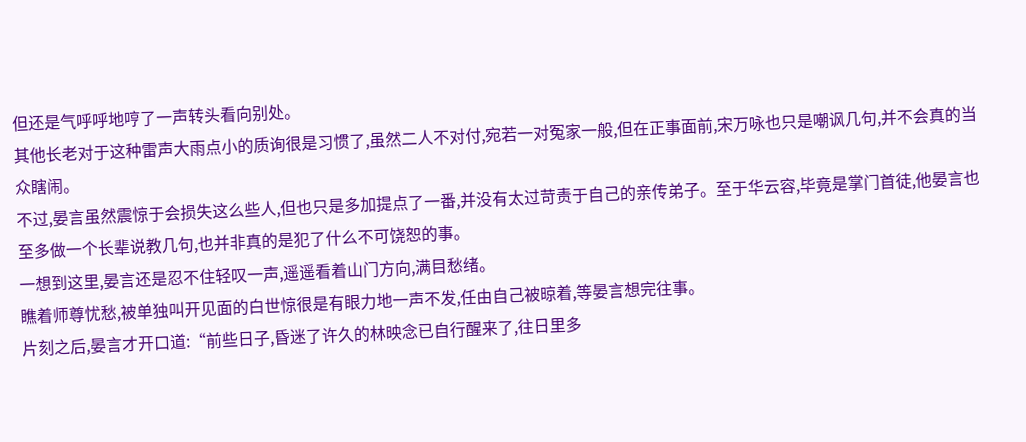但还是气呼呼地哼了一声转头看向别处。
其他长老对于这种雷声大雨点小的质询很是习惯了,虽然二人不对付,宛若一对冤家一般,但在正事面前,宋万咏也只是嘲讽几句,并不会真的当众瞎闹。
不过,晏言虽然震惊于会损失这么些人,但也只是多加提点了一番,并没有太过苛责于自己的亲传弟子。至于华云容,毕竟是掌门首徒,他晏言也至多做一个长辈说教几句,也并非真的是犯了什么不可饶恕的事。
一想到这里,晏言还是忍不住轻叹一声,遥遥看着山门方向,满目愁绪。
瞧着师尊忧愁,被单独叫开见面的白世惊很是有眼力地一声不发,任由自己被晾着,等晏言想完往事。
片刻之后,晏言才开口道:“前些日子,昏迷了许久的林映念已自行醒来了,往日里多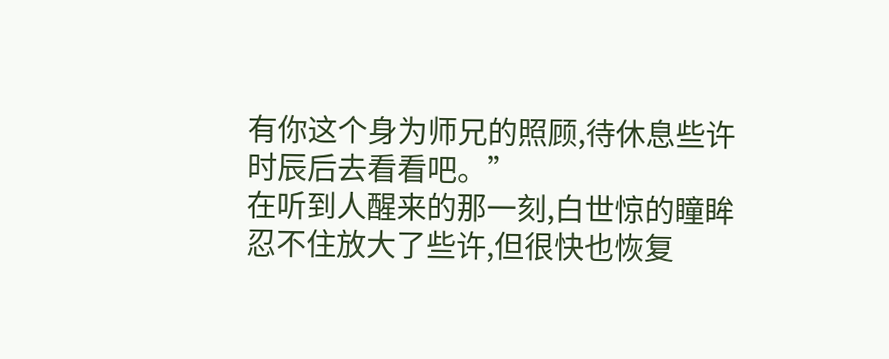有你这个身为师兄的照顾,待休息些许时辰后去看看吧。”
在听到人醒来的那一刻,白世惊的瞳眸忍不住放大了些许,但很快也恢复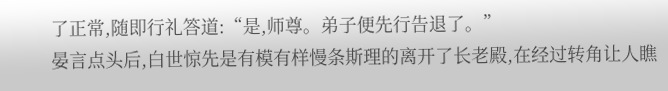了正常,随即行礼答道:“是,师尊。弟子便先行告退了。”
晏言点头后,白世惊先是有模有样慢条斯理的离开了长老殿,在经过转角让人瞧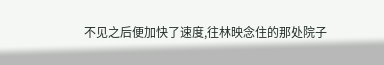不见之后便加快了速度,往林映念住的那处院子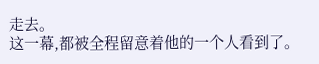走去。
这一幕,都被全程留意着他的一个人看到了。